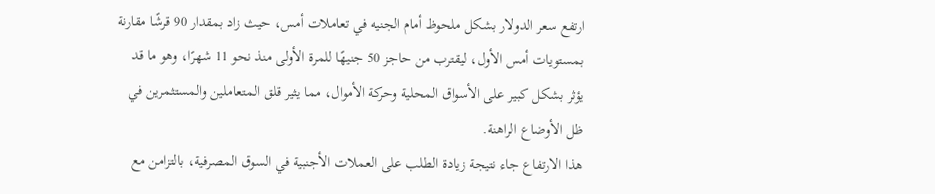ارتفع سعر الدولار بشكل ملحوظ أمام الجنيه في تعاملات أمس، حيث زاد بمقدار 90 قرشًا مقارنة بمستويات أمس الأول، ليقترب من حاجز 50 جنيهًا للمرة الأولى منذ نحو 11 شهرًا، وهو ما قد يؤثر بشكل كبير على الأسواق المحلية وحركة الأموال، مما يثير قلق المتعاملين والمستثمرين في ظل الأوضاع الراهنة.
هذا الارتفاع جاء نتيجة زيادة الطلب على العملات الأجنبية في السوق المصرفية، بالتزامن مع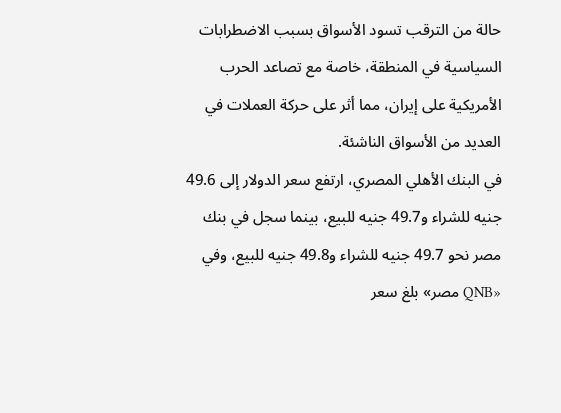حالة من الترقب تسود الأسواق بسبب الاضطرابات السياسية في المنطقة، خاصة مع تصاعد الحرب الأمريكية على إيران، مما أثر على حركة العملات في العديد من الأسواق الناشئة.
في البنك الأهلي المصري، ارتفع سعر الدولار إلى 49.6 جنيه للشراء و49.7 جنيه للبيع، بينما سجل في بنك مصر نحو 49.7 جنيه للشراء و49.8 جنيه للبيع، وفي «QNB مصر» بلغ سعر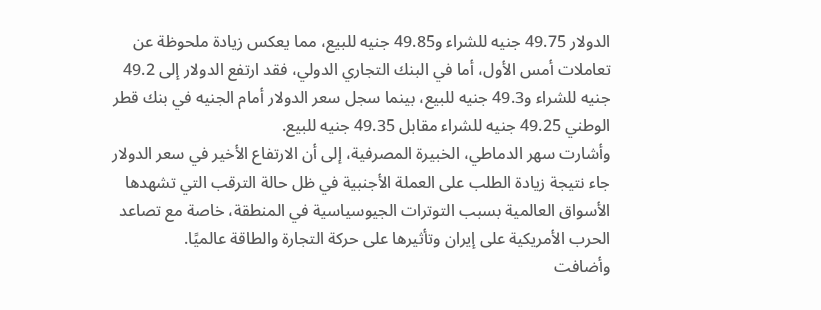الدولار 49.75 جنيه للشراء و49.85 جنيه للبيع، مما يعكس زيادة ملحوظة عن تعاملات أمس الأول، أما في البنك التجاري الدولي، فقد ارتفع الدولار إلى 49.2 جنيه للشراء و49.3 جنيه للبيع، بينما سجل سعر الدولار أمام الجنيه في بنك قطر الوطني 49.25 جنيه للشراء مقابل 49.35 جنيه للبيع.
وأشارت سهر الدماطي، الخبيرة المصرفية، إلى أن الارتفاع الأخير في سعر الدولار جاء نتيجة زيادة الطلب على العملة الأجنبية في ظل حالة الترقب التي تشهدها الأسواق العالمية بسبب التوترات الجيوسياسية في المنطقة، خاصة مع تصاعد الحرب الأمريكية على إيران وتأثيرها على حركة التجارة والطاقة عالميًا.
وأضافت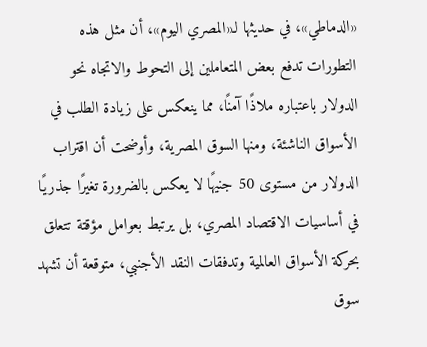«الدماطي»، في حديثها لـ«المصري اليوم»، أن مثل هذه التطورات تدفع بعض المتعاملين إلى التحوط والاتجاه نحو الدولار باعتباره ملاذًا آمنًا، مما ينعكس على زيادة الطلب في الأسواق الناشئة، ومنها السوق المصرية، وأوضحت أن اقتراب الدولار من مستوى 50 جنيهًا لا يعكس بالضرورة تغيرًا جذريًا في أساسيات الاقتصاد المصري، بل يرتبط بعوامل مؤقتة تتعلق بحركة الأسواق العالمية وتدفقات النقد الأجنبي، متوقعة أن تشهد سوق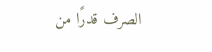الصرف قدرًا من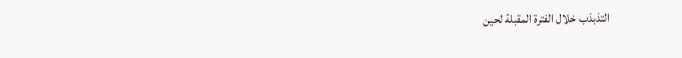التذبذب خلال الفترة المقبلة لحين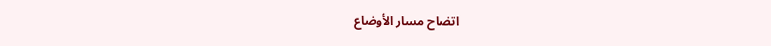اتضاح مسار الأوضاع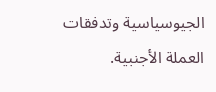الجيوسياسية وتدفقات العملة الأجنبية.